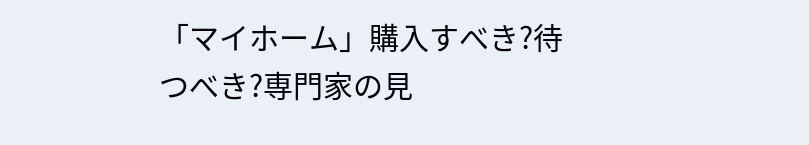「マイホーム」購入すべき?待つべき?専門家の見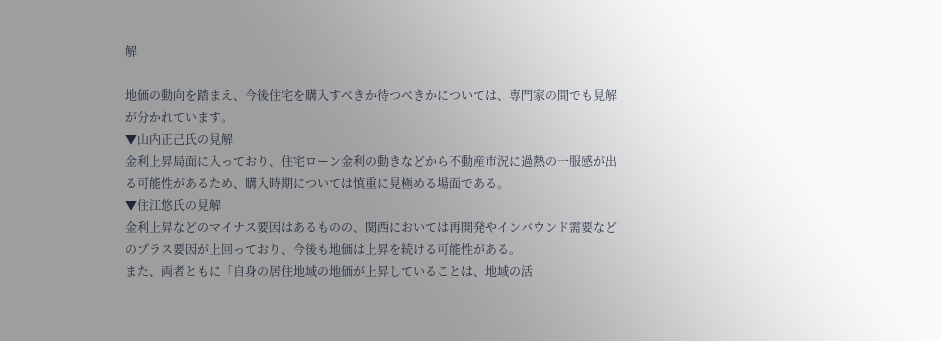解

地価の動向を踏まえ、今後住宅を購入すべきか待つべきかについては、専門家の間でも見解が分かれています。
▼山内正己氏の見解
金利上昇局面に入っており、住宅ローン金利の動きなどから不動産市況に過熱の一服感が出る可能性があるため、購入時期については慎重に見極める場面である。
▼住江悠氏の見解
金利上昇などのマイナス要因はあるものの、関西においては再開発やインバウンド需要などのプラス要因が上回っており、今後も地価は上昇を続ける可能性がある。
また、両者ともに「自身の居住地域の地価が上昇していることは、地域の活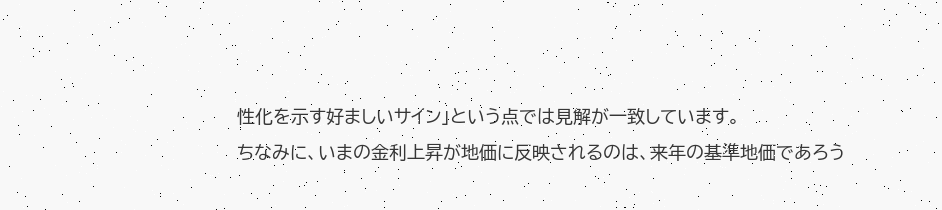性化を示す好ましいサイン」という点では見解が一致しています。
ちなみに、いまの金利上昇が地価に反映されるのは、来年の基準地価であろう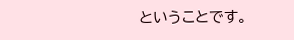ということです。